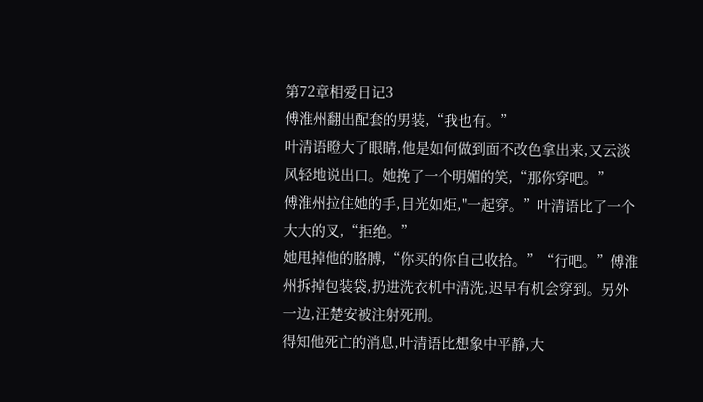第72章相爱日记3
傅淮州翻出配套的男装,“我也有。”
叶清语瞪大了眼睛,他是如何做到面不改色拿出来,又云淡风轻地说出口。她挽了一个明媚的笑,“那你穿吧。”
傅淮州拉住她的手,目光如炬,"一起穿。”叶清语比了一个大大的叉,“拒绝。”
她甩掉他的胳膊,“你买的你自己收拾。”“行吧。”傅淮州拆掉包装袋,扔进洗衣机中清洗,迟早有机会穿到。另外一边,汪楚安被注射死刑。
得知他死亡的消息,叶清语比想象中平静,大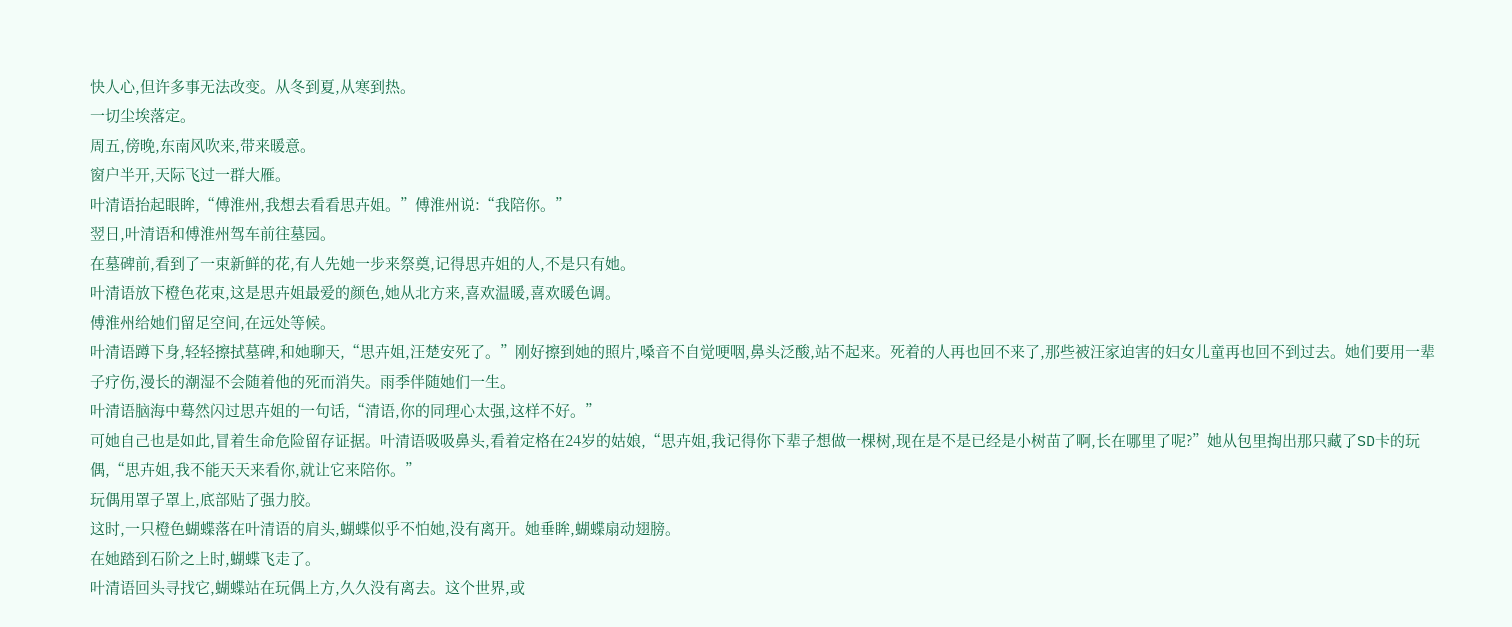快人心,但许多事无法改变。从冬到夏,从寒到热。
一切尘埃落定。
周五,傍晚,东南风吹来,带来暖意。
窗户半开,天际飞过一群大雁。
叶清语抬起眼眸,“傅淮州,我想去看看思卉姐。”傅淮州说:“我陪你。”
翌日,叶清语和傅淮州驾车前往墓园。
在墓碑前,看到了一束新鲜的花,有人先她一步来祭奠,记得思卉姐的人,不是只有她。
叶清语放下橙色花束,这是思卉姐最爱的颜色,她从北方来,喜欢温暖,喜欢暖色调。
傅淮州给她们留足空间,在远处等候。
叶清语蹲下身,轻轻擦拭墓碑,和她聊天,“思卉姐,汪楚安死了。”刚好擦到她的照片,嗓音不自觉哽咽,鼻头泛酸,站不起来。死着的人再也回不来了,那些被汪家迫害的妇女儿童再也回不到过去。她们要用一辈子疗伤,漫长的潮湿不会随着他的死而消失。雨季伴随她们一生。
叶清语脑海中蓦然闪过思卉姐的一句话,“清语,你的同理心太强,这样不好。”
可她自己也是如此,冒着生命危险留存证据。叶清语吸吸鼻头,看着定格在24岁的姑娘,“思卉姐,我记得你下辈子想做一棵树,现在是不是已经是小树苗了啊,长在哪里了呢?”她从包里掏出那只藏了SD卡的玩偶,“思卉姐,我不能天天来看你,就让它来陪你。”
玩偶用罩子罩上,底部贴了强力胶。
这时,一只橙色蝴蝶落在叶清语的肩头,蝴蝶似乎不怕她,没有离开。她垂眸,蝴蝶扇动翅膀。
在她踏到石阶之上时,蝴蝶飞走了。
叶清语回头寻找它,蝴蝶站在玩偶上方,久久没有离去。这个世界,或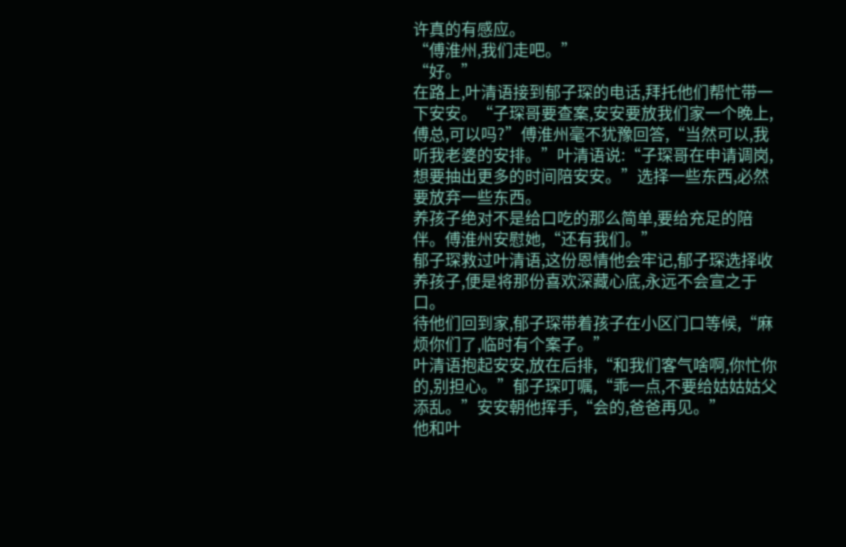许真的有感应。
“傅淮州,我们走吧。”
“好。”
在路上,叶清语接到郁子琛的电话,拜托他们帮忙带一下安安。“子琛哥要查案,安安要放我们家一个晚上,傅总,可以吗?”傅淮州毫不犹豫回答,“当然可以,我听我老婆的安排。”叶清语说:“子琛哥在申请调岗,想要抽出更多的时间陪安安。”选择一些东西,必然要放弃一些东西。
养孩子绝对不是给口吃的那么简单,要给充足的陪伴。傅淮州安慰她,“还有我们。”
郁子琛救过叶清语,这份恩情他会牢记,郁子琛选择收养孩子,便是将那份喜欢深藏心底,永远不会宣之于口。
待他们回到家,郁子琛带着孩子在小区门口等候,“麻烦你们了,临时有个案子。”
叶清语抱起安安,放在后排,“和我们客气啥啊,你忙你的,别担心。”郁子琛叮嘱,“乖一点,不要给姑姑姑父添乱。”安安朝他挥手,“会的,爸爸再见。”
他和叶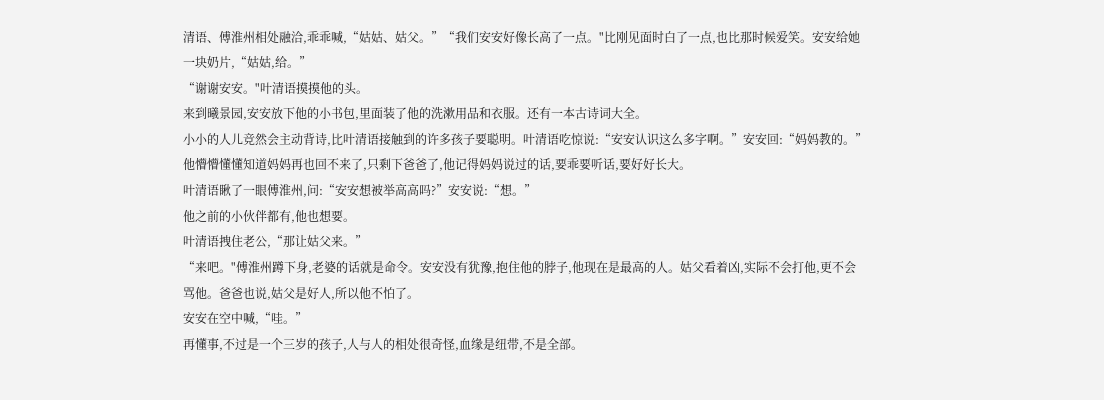清语、傅淮州相处融洽,乖乖喊,“姑姑、姑父。”“我们安安好像长高了一点。"比刚见面时白了一点,也比那时候爱笑。安安给她一块奶片,“姑姑,给。”
“谢谢安安。"叶清语摸摸他的头。
来到曦景园,安安放下他的小书包,里面装了他的洗漱用品和衣服。还有一本古诗词大全。
小小的人儿竞然会主动背诗,比叶清语接触到的许多孩子要聪明。叶清语吃惊说:“安安认识这么多字啊。”安安回:“妈妈教的。”
他懵懵懂懂知道妈妈再也回不来了,只剩下爸爸了,他记得妈妈说过的话,要乖要听话,要好好长大。
叶清语瞅了一眼傅淮州,问:“安安想被举高高吗?”安安说:“想。”
他之前的小伙伴都有,他也想要。
叶清语拽住老公,“那让姑父来。”
“来吧。"傅淮州蹲下身,老婆的话就是命令。安安没有犹豫,抱住他的脖子,他现在是最高的人。姑父看着凶,实际不会打他,更不会骂他。爸爸也说,姑父是好人,所以他不怕了。
安安在空中喊,“哇。”
再懂事,不过是一个三岁的孩子,人与人的相处很奇怪,血缘是纽带,不是全部。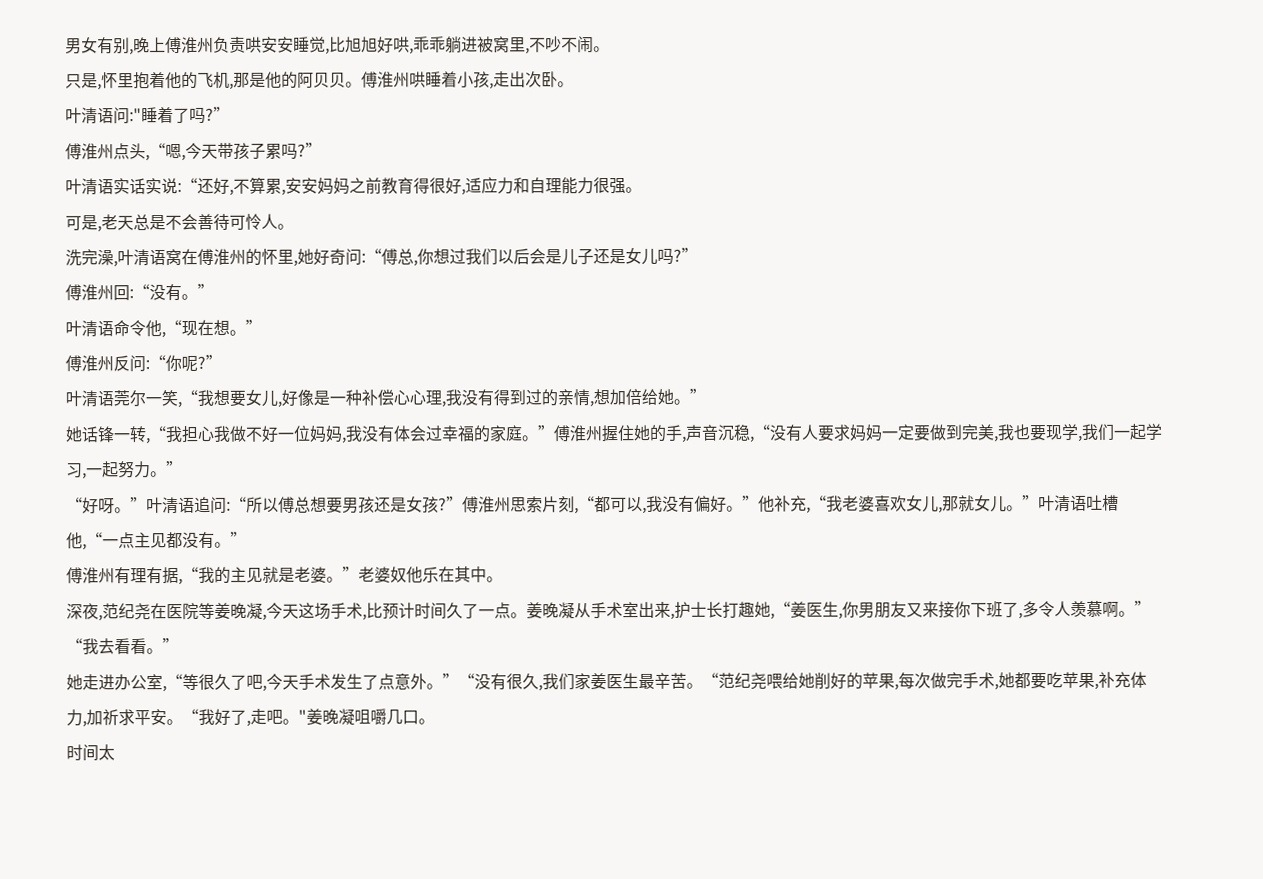男女有别,晚上傅淮州负责哄安安睡觉,比旭旭好哄,乖乖躺进被窝里,不吵不闹。
只是,怀里抱着他的飞机,那是他的阿贝贝。傅淮州哄睡着小孩,走出次卧。
叶清语问:"睡着了吗?”
傅淮州点头,“嗯,今天带孩子累吗?”
叶清语实话实说:“还好,不算累,安安妈妈之前教育得很好,适应力和自理能力很强。
可是,老天总是不会善待可怜人。
洗完澡,叶清语窝在傅淮州的怀里,她好奇问:“傅总,你想过我们以后会是儿子还是女儿吗?”
傅淮州回:“没有。”
叶清语命令他,“现在想。”
傅淮州反问:“你呢?”
叶清语莞尔一笑,“我想要女儿,好像是一种补偿心心理,我没有得到过的亲情,想加倍给她。”
她话锋一转,“我担心我做不好一位妈妈,我没有体会过幸福的家庭。”傅淮州握住她的手,声音沉稳,“没有人要求妈妈一定要做到完美,我也要现学,我们一起学习,一起努力。”
“好呀。”叶清语追问:“所以傅总想要男孩还是女孩?”傅淮州思索片刻,“都可以,我没有偏好。”他补充,“我老婆喜欢女儿,那就女儿。”叶清语吐槽他,“一点主见都没有。”
傅淮州有理有据,“我的主见就是老婆。”老婆奴他乐在其中。
深夜,范纪尧在医院等姜晚凝,今天这场手术,比预计时间久了一点。姜晚凝从手术室出来,护士长打趣她,“姜医生,你男朋友又来接你下班了,多令人羡慕啊。”
“我去看看。”
她走进办公室,“等很久了吧,今天手术发生了点意外。”“没有很久,我们家姜医生最辛苦。“范纪尧喂给她削好的苹果,每次做完手术,她都要吃苹果,补充体力,加祈求平安。“我好了,走吧。"姜晚凝咀嚼几口。
时间太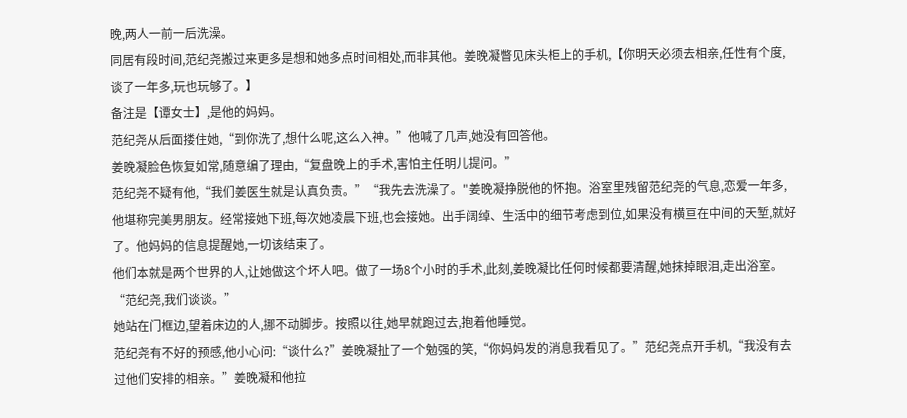晚,两人一前一后洗澡。
同居有段时间,范纪尧搬过来更多是想和她多点时间相处,而非其他。姜晚凝瞥见床头柜上的手机,【你明天必须去相亲,任性有个度,谈了一年多,玩也玩够了。】
备注是【谭女士】,是他的妈妈。
范纪尧从后面搂住她,“到你洗了,想什么呢,这么入神。”他喊了几声,她没有回答他。
姜晚凝脸色恢复如常,随意编了理由,“复盘晚上的手术,害怕主任明儿提问。”
范纪尧不疑有他,“我们姜医生就是认真负责。”“我先去洗澡了。"姜晚凝挣脱他的怀抱。浴室里残留范纪尧的气息,恋爱一年多,他堪称完美男朋友。经常接她下班,每次她凌晨下班,也会接她。出手阔绰、生活中的细节考虑到位,如果没有横亘在中间的天堑,就好了。他妈妈的信息提醒她,一切该结束了。
他们本就是两个世界的人,让她做这个坏人吧。做了一场8个小时的手术,此刻,姜晚凝比任何时候都要清醒,她抹掉眼泪,走出浴室。
“范纪尧,我们谈谈。”
她站在门框边,望着床边的人,挪不动脚步。按照以往,她早就跑过去,抱着他睡觉。
范纪尧有不好的预感,他小心问:“谈什么?”姜晚凝扯了一个勉强的笑,“你妈妈发的消息我看见了。”范纪尧点开手机,“我没有去过他们安排的相亲。”姜晚凝和他拉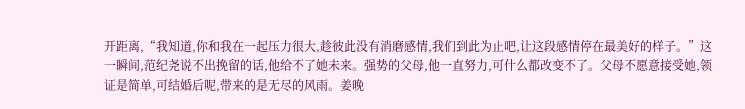开距离,“我知道,你和我在一起压力很大,趁彼此没有消磨感情,我们到此为止吧,让这段感情停在最美好的样子。”这一瞬间,范纪尧说不出挽留的话,他给不了她未来。强势的父母,他一直努力,可什么都改变不了。父母不愿意接受她,领证是简单,可结婚后呢,带来的是无尽的风雨。姜晚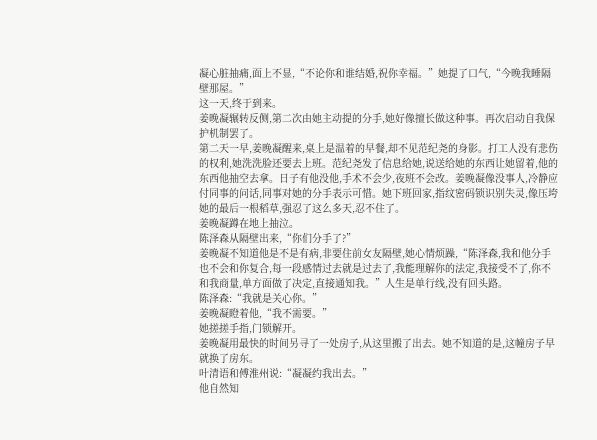凝心脏抽痛,面上不显,“不论你和谁结婚,祝你幸福。”她提了口气,“今晚我睡隔壁那屋。”
这一天,终于到来。
姜晚凝辗转反侧,第二次由她主动提的分手,她好像擅长做这种事。再次启动自我保护机制罢了。
第二天一早,姜晚凝醒来,桌上是温着的早餐,却不见范纪尧的身影。打工人没有悲伤的权利,她洗洗脸还要去上班。范纪尧发了信息给她,说送给她的东西让她留着,他的东西他抽空去拿。日子有他没他,手术不会少,夜班不会改。姜晚凝像没事人,冷静应付同事的问话,同事对她的分手表示可惜。她下班回家,指纹密码锁识别失灵,像压垮她的最后一根稻草,强忍了这么多天,忍不住了。
姜晚凝蹲在地上抽泣。
陈泽森从隔壁出来,“你们分手了?”
姜晚凝不知道他是不是有病,非要住前女友隔壁,她心情烦躁,“陈泽森,我和他分手也不会和你复合,每一段感情过去就是过去了,我能理解你的法定,我接受不了,你不和我商量,单方面做了决定,直接通知我。”人生是单行线,没有回头路。
陈泽森:“我就是关心你。”
姜晚凝瞪着他,“我不需要。”
她搓搓手指,门锁解开。
姜晚凝用最快的时间另寻了一处房子,从这里搬了出去。她不知道的是,这幢房子早就换了房东。
叶清语和傅淮州说:“凝凝约我出去。”
他自然知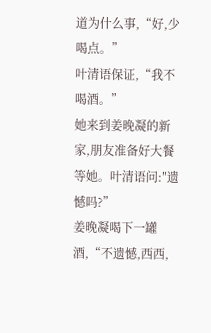道为什么事,“好,少喝点。”
叶清语保证,“我不喝酒。”
她来到姜晚凝的新家,朋友准备好大餐等她。叶清语问:″遗憾吗?”
姜晚凝喝下一罐酒,“不遗憾,西西,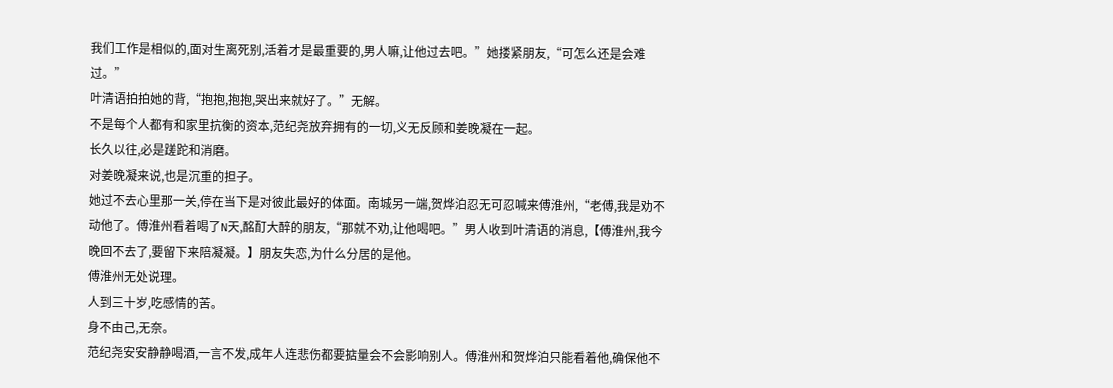我们工作是相似的,面对生离死别,活着才是最重要的,男人嘛,让他过去吧。”她搂紧朋友,“可怎么还是会难过。”
叶清语拍拍她的背,“抱抱,抱抱,哭出来就好了。”无解。
不是每个人都有和家里抗衡的资本,范纪尧放弃拥有的一切,义无反顾和姜晚凝在一起。
长久以往,必是蹉跎和消磨。
对姜晚凝来说,也是沉重的担子。
她过不去心里那一关,停在当下是对彼此最好的体面。南城另一端,贺烨泊忍无可忍喊来傅淮州,“老傅,我是劝不动他了。傅淮州看着喝了N天,酩酊大醉的朋友,“那就不劝,让他喝吧。”男人收到叶清语的消息,【傅淮州,我今晚回不去了,要留下来陪凝凝。】朋友失恋,为什么分居的是他。
傅淮州无处说理。
人到三十岁,吃感情的苦。
身不由己,无奈。
范纪尧安安静静喝酒,一言不发,成年人连悲伤都要掂量会不会影响别人。傅淮州和贺烨泊只能看着他,确保他不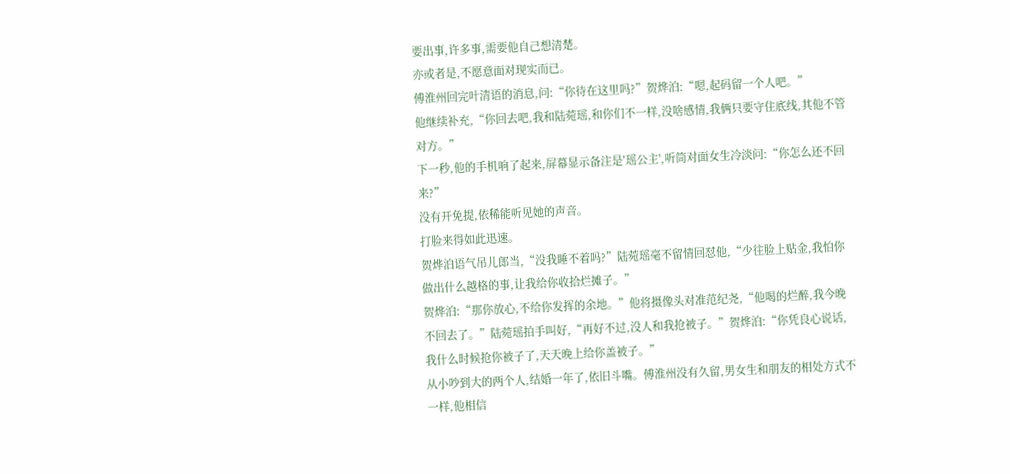要出事,许多事,需要他自己想清楚。
亦或者是,不愿意面对现实而已。
傅淮州回完叶清语的消息,问:“你待在这里吗?”贺烨泊:“嗯,起码留一个人吧。”
他继续补充,“你回去吧,我和陆菀瑶,和你们不一样,没啥感情,我俩只要守住底线,其他不管对方。”
下一秒,他的手机响了起来,屏幕显示备注是′瑶公主',听筒对面女生冷淡问:“你怎么还不回来?”
没有开免提,依稀能听见她的声音。
打脸来得如此迅速。
贺烨泊语气吊儿郎当,“没我睡不着吗?”陆菀瑶毫不留情回怼他,“少往脸上贴金,我怕你做出什么越格的事,让我给你收拾烂摊子。”
贺烨泊:“那你放心,不给你发挥的余地。”他将摄像头对准范纪尧,“他喝的烂醉,我今晚不回去了。”陆菀瑶拍手叫好,“再好不过,没人和我抢被子。”贺烨泊:“你凭良心说话,我什么时候抢你被子了,天天晚上给你盖被子。”
从小吵到大的两个人,结婚一年了,依旧斗嘴。傅淮州没有久留,男女生和朋友的相处方式不一样,他相信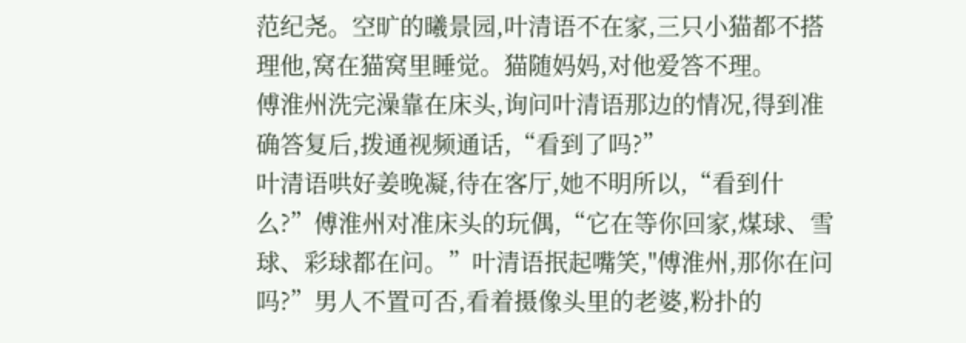范纪尧。空旷的曦景园,叶清语不在家,三只小猫都不搭理他,窝在猫窝里睡觉。猫随妈妈,对他爱答不理。
傅淮州洗完澡靠在床头,询问叶清语那边的情况,得到准确答复后,拨通视频通话,“看到了吗?”
叶清语哄好姜晚凝,待在客厅,她不明所以,“看到什么?”傅淮州对准床头的玩偶,“它在等你回家,煤球、雪球、彩球都在问。”叶清语抿起嘴笑,"傅淮州,那你在问吗?”男人不置可否,看着摄像头里的老婆,粉扑的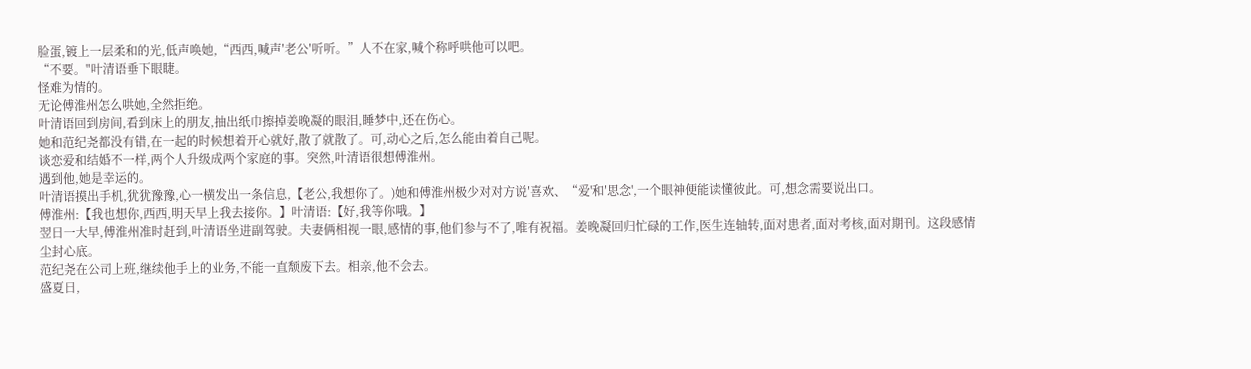脸蛋,镀上一层柔和的光,低声唤她,“西西,喊声′老公′听听。”人不在家,喊个称呼哄他可以吧。
“不要。"叶清语垂下眼睫。
怪难为情的。
无论傅淮州怎么哄她,全然拒绝。
叶清语回到房间,看到床上的朋友,抽出纸巾擦掉姜晚凝的眼泪,睡梦中,还在伤心。
她和范纪尧都没有错,在一起的时候想着开心就好,散了就散了。可,动心之后,怎么能由着自己呢。
谈恋爱和结婚不一样,两个人升级成两个家庭的事。突然,叶清语很想傅淮州。
遇到他,她是幸运的。
叶清语摸出手机,犹犹豫豫,心一横发出一条信息,【老公,我想你了。)她和傅淮州极少对对方说′喜欢、“爱'和′思念',一个眼神便能读懂彼此。可,想念需要说出口。
傅淮州:【我也想你,西西,明天早上我去接你。】叶清语:【好,我等你哦。】
翌日一大早,傅淮州准时赶到,叶清语坐进副驾驶。夫妻俩相视一眼,感情的事,他们参与不了,唯有祝福。姜晚凝回归忙碌的工作,医生连轴转,面对患者,面对考核,面对期刊。这段感情尘封心底。
范纪尧在公司上班,继续他手上的业务,不能一直颓废下去。相亲,他不会去。
盛夏日,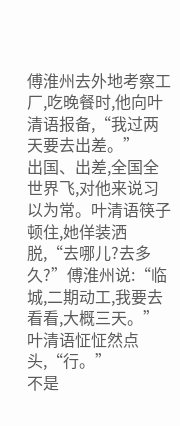傅淮州去外地考察工厂,吃晚餐时,他向叶清语报备,“我过两天要去出差。”
出国、出差,全国全世界飞,对他来说习以为常。叶清语筷子顿住,她佯装洒脱,“去哪儿?去多久?”傅淮州说:“临城,二期动工,我要去看看,大概三天。”叶清语怔怔然点头,“行。”
不是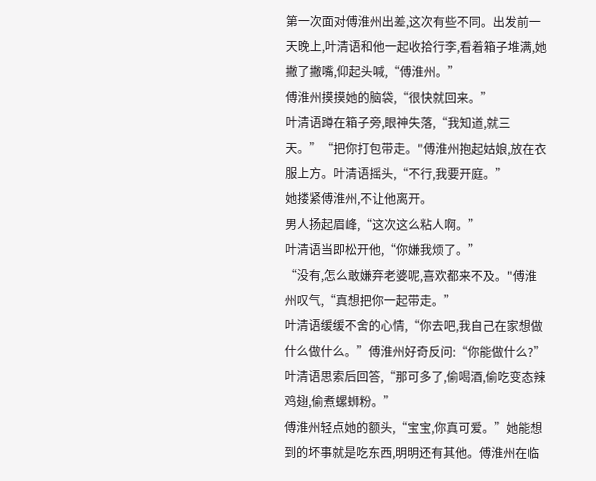第一次面对傅淮州出差,这次有些不同。出发前一天晚上,叶清语和他一起收拾行李,看着箱子堆满,她撇了撇嘴,仰起头喊,“傅淮州。”
傅淮州摸摸她的脑袋,“很快就回来。”
叶清语蹲在箱子旁,眼神失落,“我知道,就三天。”“把你打包带走。"傅淮州抱起姑娘,放在衣服上方。叶清语摇头,“不行,我要开庭。”
她搂紧傅淮州,不让他离开。
男人扬起眉峰,“这次这么粘人啊。”
叶清语当即松开他,“你嫌我烦了。”
“没有,怎么敢嫌弃老婆呢,喜欢都来不及。"傅淮州叹气,“真想把你一起带走。”
叶清语缓缓不舍的心情,“你去吧,我自己在家想做什么做什么。”傅淮州好奇反问:“你能做什么?”
叶清语思索后回答,“那可多了,偷喝酒,偷吃变态辣鸡翅,偷煮螺蛳粉。”
傅淮州轻点她的额头,“宝宝,你真可爱。”她能想到的坏事就是吃东西,明明还有其他。傅淮州在临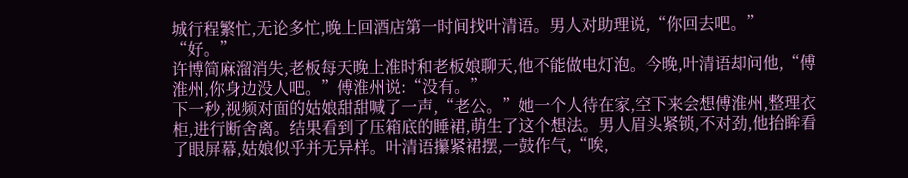城行程繁忙,无论多忙,晚上回酒店第一时间找叶清语。男人对助理说,“你回去吧。”
“好。”
许博简麻溜消失,老板每天晚上准时和老板娘聊天,他不能做电灯泡。今晚,叶清语却问他,“傅淮州,你身边没人吧。”傅淮州说:“没有。”
下一秒,视频对面的姑娘甜甜喊了一声,“老公。”她一个人待在家,空下来会想傅淮州,整理衣柜,进行断舍离。结果看到了压箱底的睡裙,萌生了这个想法。男人眉头紧锁,不对劲,他抬眸看了眼屏幕,姑娘似乎并无异样。叶清语攥紧裙摆,一鼓作气,“唉,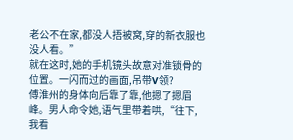老公不在家,都没人捂被窝,穿的新衣服也没人看。”
就在这时,她的手机镜头故意对准锁骨的位置。一闪而过的画面,吊带V领?
傅淮州的身体向后靠了靠,他摁了摁眉峰。男人命令她,语气里带着哄,“往下,我看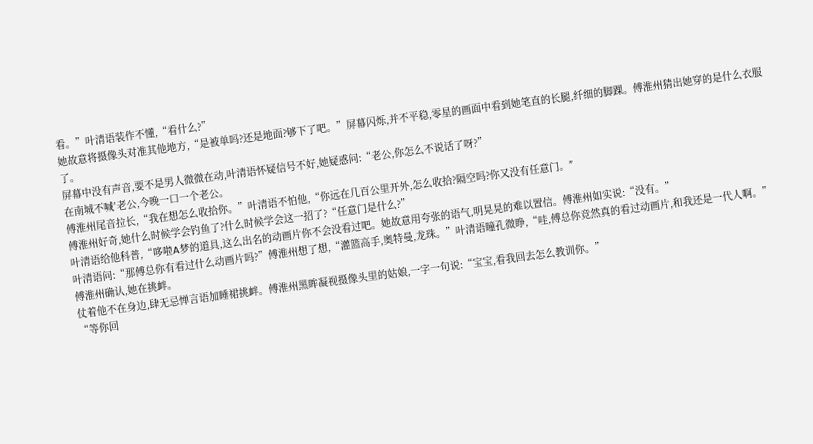看。”叶清语装作不懂,“看什么?”
她故意将摄像头对准其他地方,“是被单吗?还是地面?够下了吧。”屏幕闪烁,并不平稳,零星的画面中看到她笔直的长腿,纤细的脚踝。傅淮州猜出她穿的是什么衣服了。
屏幕中没有声音,要不是男人微微在动,叶清语怀疑信号不好,她疑惑问:“老公,你怎么不说话了呀?”
在南城不喊′老公,今晚一口一个老公。
傅淮州尾音拉长,“我在想怎么收拾你。”叶清语不怕他,“你远在几百公里开外,怎么收拾?隔空吗?你又没有任意门。″
傅淮州好奇,她什么时候学会钓鱼了?什么时候学会这一招了?“任意门是什么?”
叶清语给他科普,“哆啦A梦的道具,这么出名的动画片你不会没看过吧。她故意用夸张的语气,明晃晃的难以置信。傅淮州如实说:“没有。”
叶清语问:“那傅总你有看过什么动画片吗?”傅淮州想了想,“灌篮高手,奥特曼,龙珠。”叶清语瞳孔微睁,“哇,傅总你竞然真的看过动画片,和我还是一代人啊。”
傅淮州确认,她在挑衅。
仗着他不在身边,肆无忌惮言语加睡裙挑衅。傅淮州黑眸凝视摄像头里的姑娘,一字一句说:“宝宝,看我回去怎么教训你。”
“等你回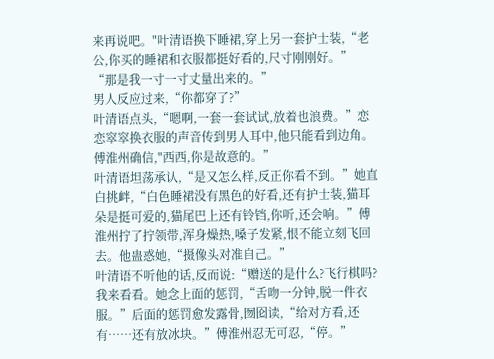来再说吧。"叶清语换下睡裙,穿上另一套护士装,“老公,你买的睡裙和衣服都挺好看的,尺寸刚刚好。”
“那是我一寸一寸丈量出来的。”
男人反应过来,“你都穿了?”
叶清语点头,“嗯啊,一套一套试试,放着也浪费。”恋恋窣窣换衣服的声音传到男人耳中,他只能看到边角。傅淮州确信,"西西,你是故意的。”
叶清语坦荡承认,“是又怎么样,反正你看不到。”她直白挑衅,“白色睡裙没有黑色的好看,还有护士装,猫耳朵是挺可爱的,猫尾巴上还有铃铛,你听,还会响。”傅淮州拧了拧领带,浑身燥热,嗓子发紧,恨不能立刻飞回去。他蛊惑她,“摄像头对准自己。”
叶清语不听他的话,反而说:“赠送的是什么?飞行棋吗?我来看看。她念上面的惩罚,“舌吻一分钟,脱一件衣服。”后面的惩罚愈发露骨,囫囵读,“给对方看,还有……还有放冰块。”傅淮州忍无可忍,“停。”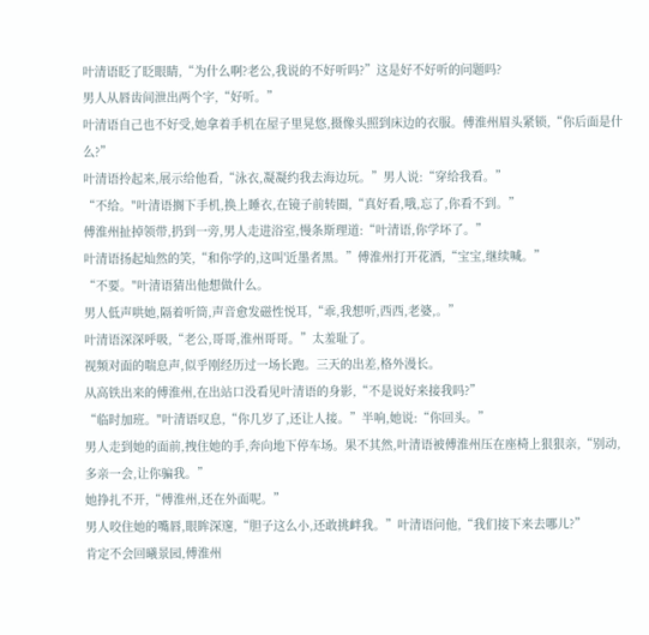叶清语眨了眨眼睛,“为什么啊?老公,我说的不好听吗?”这是好不好听的问题吗?
男人从唇齿间泄出两个字,“好听。”
叶清语自己也不好受,她拿着手机在屋子里晃悠,摄像头照到床边的衣服。傅淮州眉头紧锁,“你后面是什么?”
叶清语拎起来,展示给他看,“泳衣,凝凝约我去海边玩。”男人说:“穿给我看。”
“不给。"叶清语搁下手机,换上睡衣,在镜子前转圈,“真好看,哦,忘了,你看不到。”
傅淮州扯掉领带,扔到一旁,男人走进浴室,慢条斯理道:“叶清语,你学坏了。”
叶清语扬起灿然的笑,“和你学的,这叫'近墨者黑。”傅淮州打开花洒,“宝宝,继续喊。”
“不要。"叶清语猜出他想做什么。
男人低声哄她,隔着听筒,声音愈发磁性悦耳,“乖,我想听,西西,老婆,。”
叶清语深深呼吸,“老公,哥哥,淮州哥哥。”太羞耻了。
视频对面的喘息声,似乎刚经历过一场长跑。三天的出差,格外漫长。
从高铁出来的傅淮州,在出站口没看见叶清语的身影,“不是说好来接我吗?”
“临时加班。"叶清语叹息,“你几岁了,还让人接。”半响,她说:“你回头。”
男人走到她的面前,拽住她的手,奔向地下停车场。果不其然,叶清语被傅淮州压在座椅上狠狠亲,“别动,多亲一会,让你骗我。”
她挣扎不开,“傅淮州,还在外面呢。”
男人咬住她的嘴唇,眼眸深邃,“胆子这么小,还敢挑衅我。”叶清语问他,“我们接下来去哪儿?”
肯定不会回曦景园,傅淮州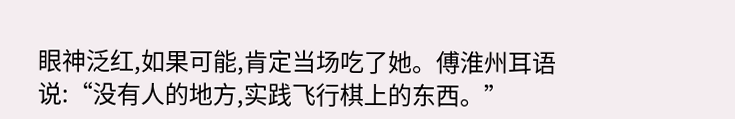眼神泛红,如果可能,肯定当场吃了她。傅淮州耳语说:“没有人的地方,实践飞行棋上的东西。”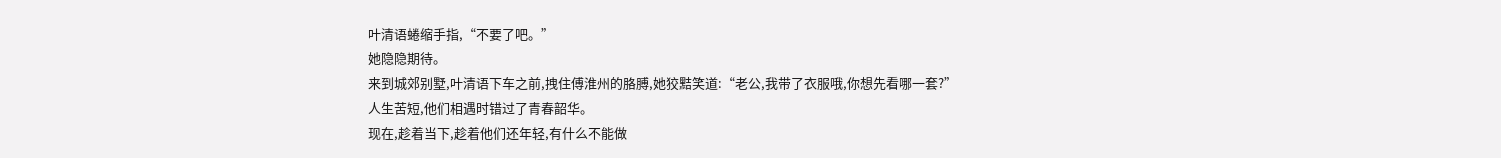叶清语蜷缩手指,“不要了吧。”
她隐隐期待。
来到城郊别墅,叶清语下车之前,拽住傅淮州的胳膊,她狡黠笑道:“老公,我带了衣服哦,你想先看哪一套?”
人生苦短,他们相遇时错过了青春韶华。
现在,趁着当下,趁着他们还年轻,有什么不能做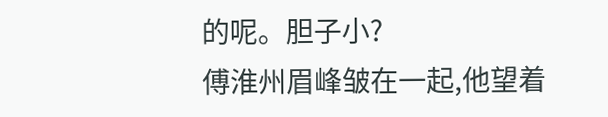的呢。胆子小?
傅淮州眉峰皱在一起,他望着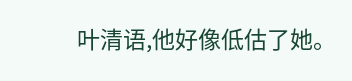叶清语,他好像低估了她。